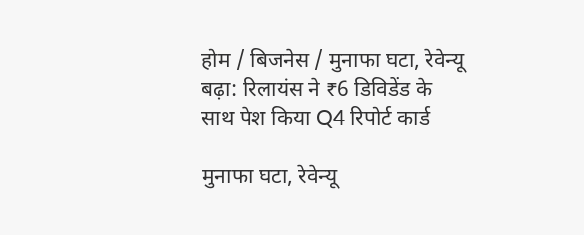होम / बिजनेस / मुनाफा घटा, रेवेन्यू बढ़ा: रिलायंस ने ₹6 डिविडेंड के साथ पेश किया Q4 रिपोर्ट कार्ड

मुनाफा घटा, रेवेन्यू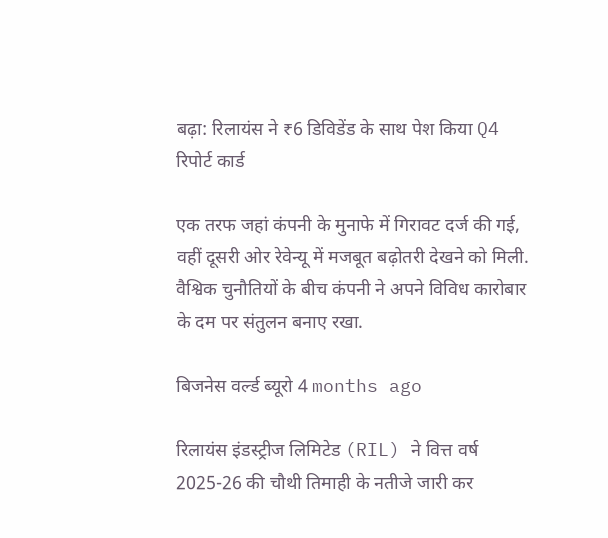बढ़ा: रिलायंस ने ₹6 डिविडेंड के साथ पेश किया Q4 रिपोर्ट कार्ड

एक तरफ जहां कंपनी के मुनाफे में गिरावट दर्ज की गई, वहीं दूसरी ओर रेवेन्यू में मजबूत बढ़ोतरी देखने को मिली. वैश्विक चुनौतियों के बीच कंपनी ने अपने विविध कारोबार के दम पर संतुलन बनाए रखा.

बिजनेस वर्ल्ड ब्यूरो 4 months ago

रिलायंस इंडस्ट्रीज लिमिटेड (RIL) ने वित्त वर्ष 2025-26 की चौथी तिमाही के नतीजे जारी कर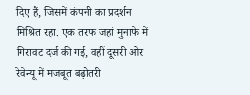दिए हैं, जिसमें कंपनी का प्रदर्शन मिश्रित रहा. एक तरफ जहां मुनाफे में गिरावट दर्ज की गई, वहीं दूसरी ओर रेवेन्यू में मजबूत बढ़ोतरी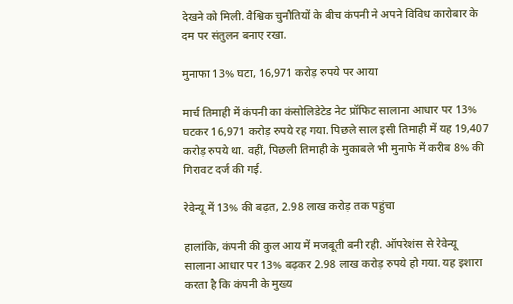देखने को मिली. वैश्विक चुनौतियों के बीच कंपनी ने अपने विविध कारोबार के दम पर संतुलन बनाए रखा.

मुनाफा 13% घटा, 16,971 करोड़ रुपये पर आया

मार्च तिमाही में कंपनी का कंसोलिडेटेड नेट प्रॉफिट सालाना आधार पर 13% घटकर 16,971 करोड़ रुपये रह गया. पिछले साल इसी तिमाही में यह 19,407 करोड़ रुपये था. वहीं, पिछली तिमाही के मुकाबले भी मुनाफे में करीब 8% की गिरावट दर्ज की गई.

रेवेन्यू में 13% की बढ़त, 2.98 लाख करोड़ तक पहुंचा

हालांकि, कंपनी की कुल आय में मजबूती बनी रही. ऑपरेशंस से रेवेन्यू सालाना आधार पर 13% बढ़कर 2.98 लाख करोड़ रुपये हो गया. यह इशारा करता है कि कंपनी के मुख्य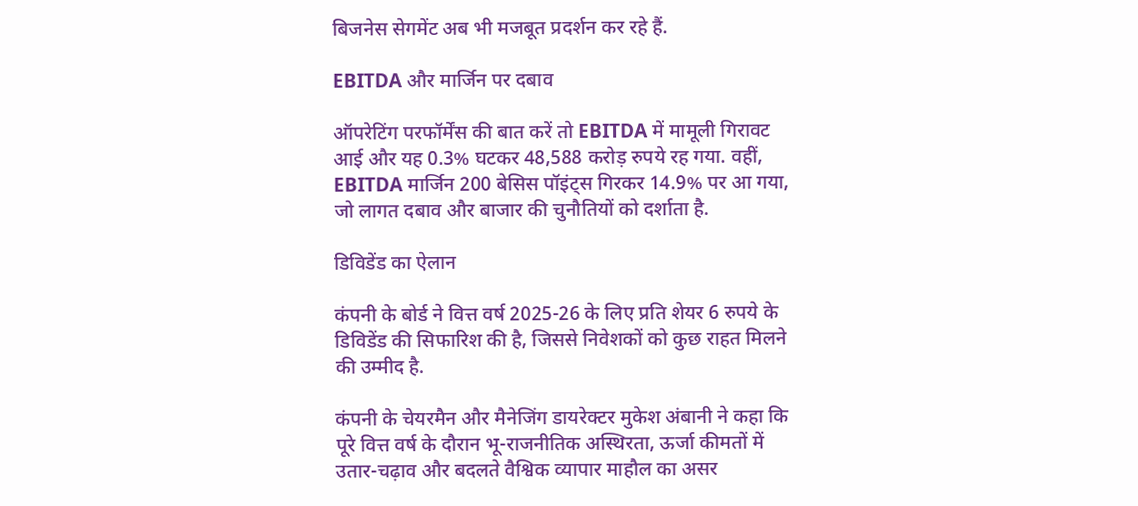बिजनेस सेगमेंट अब भी मजबूत प्रदर्शन कर रहे हैं.

EBITDA और मार्जिन पर दबाव

ऑपरेटिंग परफॉर्मेंस की बात करें तो EBITDA में मामूली गिरावट आई और यह 0.3% घटकर 48,588 करोड़ रुपये रह गया. वहीं, EBITDA मार्जिन 200 बेसिस पॉइंट्स गिरकर 14.9% पर आ गया, जो लागत दबाव और बाजार की चुनौतियों को दर्शाता है.

डिविडेंड का ऐलान

कंपनी के बोर्ड ने वित्त वर्ष 2025-26 के लिए प्रति शेयर 6 रुपये के डिविडेंड की सिफारिश की है, जिससे निवेशकों को कुछ राहत मिलने की उम्मीद है.

कंपनी के चेयरमैन और मैनेजिंग डायरेक्टर मुकेश अंबानी ने कहा कि पूरे वित्त वर्ष के दौरान भू-राजनीतिक अस्थिरता, ऊर्जा कीमतों में उतार-चढ़ाव और बदलते वैश्विक व्यापार माहौल का असर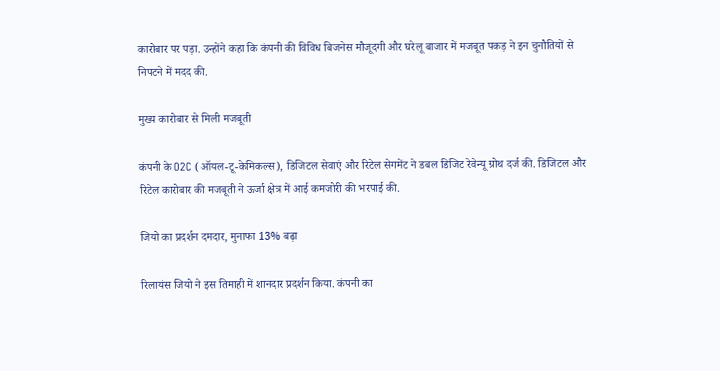कारोबार पर पड़ा. उन्होंने कहा कि कंपनी की विविध बिजनेस मौजूदगी और घरेलू बाजार में मजबूत पकड़ ने इन चुनौतियों से निपटने में मदद की.

मुख्य कारोबार से मिली मजबूती

कंपनी के O2C (ऑयल-टू-केमिकल्स), डिजिटल सेवाएं और रिटेल सेगमेंट ने डबल डिजिट रेवेन्यू ग्रोथ दर्ज की. डिजिटल और रिटेल कारोबार की मजबूती ने ऊर्जा क्षेत्र में आई कमजोरी की भरपाई की.

जियो का प्रदर्शन दमदार, मुनाफा 13% बढ़ा

रिलायंस जियो ने इस तिमाही में शानदार प्रदर्शन किया. कंपनी का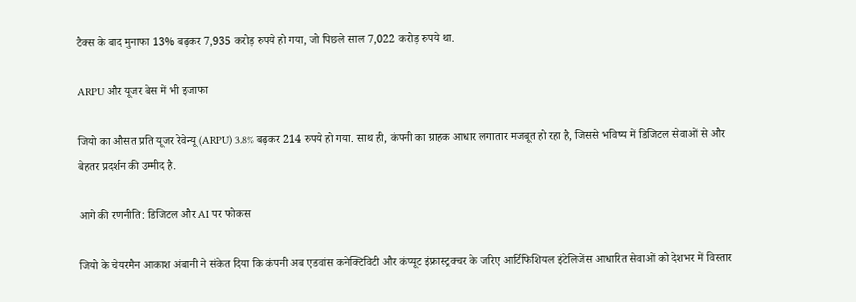टैक्स के बाद मुनाफा 13% बढ़कर 7,935 करोड़ रुपये हो गया, जो पिछले साल 7,022 करोड़ रुपये था.

ARPU और यूजर बेस में भी इजाफा

जियो का औसत प्रति यूजर रेवेन्यू (ARPU) 3.8% बढ़कर 214 रुपये हो गया. साथ ही, कंपनी का ग्राहक आधार लगातार मजबूत हो रहा है, जिससे भविष्य में डिजिटल सेवाओं से और बेहतर प्रदर्शन की उम्मीद है.

आगे की रणनीति: डिजिटल और AI पर फोकस

जियो के चेयरमैन आकाश अंबानी ने संकेत दिया कि कंपनी अब एडवांस कनेक्टिविटी और कंप्यूट इंफ्रास्ट्रक्चर के जरिए आर्टिफिशियल इंटेलिजेंस आधारित सेवाओं को देशभर में विस्तार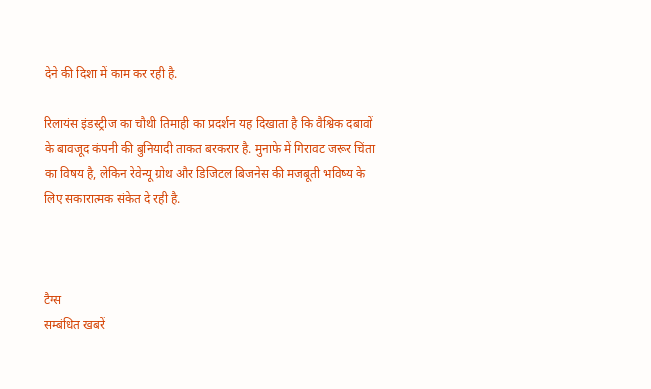देने की दिशा में काम कर रही है.

रिलायंस इंडस्ट्रीज का चौथी तिमाही का प्रदर्शन यह दिखाता है कि वैश्विक दबावों के बावजूद कंपनी की बुनियादी ताकत बरकरार है. मुनाफे में गिरावट जरूर चिंता का विषय है, लेकिन रेवेन्यू ग्रोथ और डिजिटल बिजनेस की मजबूती भविष्य के लिए सकारात्मक संकेत दे रही है.



टैग्स
सम्बंधित खबरें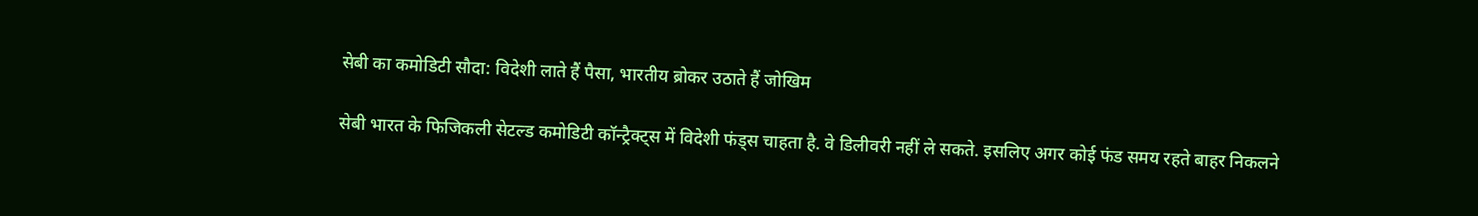सेबी का कमोडिटी सौदा: विदेशी लाते हैं पैसा, भारतीय ब्रोकर उठाते हैं जोखिम

सेबी भारत के फिजिकली सेटल्ड कमोडिटी कॉन्ट्रैक्ट्स में विदेशी फंड्स चाहता है. वे डिलीवरी नहीं ले सकते. इसलिए अगर कोई फंड समय रहते बाहर निकलने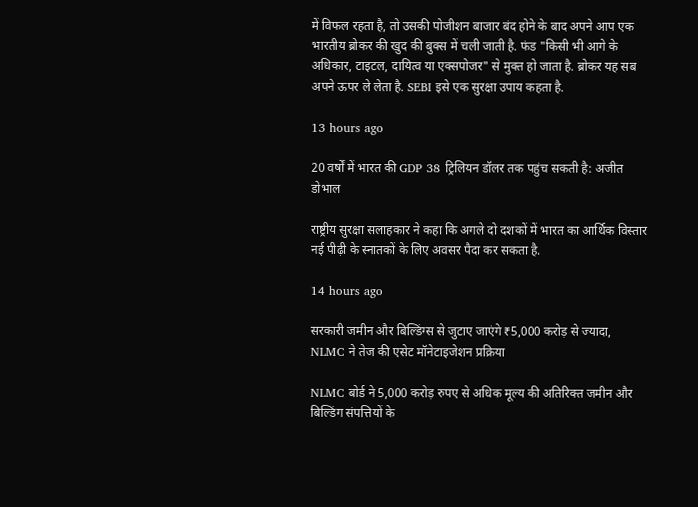में विफल रहता है, तो उसकी पोजीशन बाजार बंद होने के बाद अपने आप एक भारतीय ब्रोकर की खुद की बुक्स में चली जाती है. फंड "किसी भी आगे के अधिकार, टाइटल, दायित्व या एक्सपोजर" से मुक्त हो जाता है. ब्रोकर यह सब अपने ऊपर ले लेता है. SEBI इसे एक सुरक्षा उपाय कहता है.

13 hours ago

20 वर्षों में भारत की GDP 38 ट्रिलियन डॉलर तक पहुंच सकती है: अजीत डोभाल

राष्ट्रीय सुरक्षा सलाहकार ने कहा कि अगले दो दशकों में भारत का आर्थिक विस्तार नई पीढ़ी के स्नातकों के लिए अवसर पैदा कर सकता है.

14 hours ago

सरकारी जमीन और बिल्डिंग्स से जुटाए जाएंगे ₹5,000 करोड़ से ज्यादा, NLMC ने तेज की एसेट मॉनेटाइजेशन प्रक्रिया

NLMC बोर्ड ने 5,000 करोड़ रुपए से अधिक मूल्य की अतिरिक्त जमीन और बिल्डिंग संपत्तियों के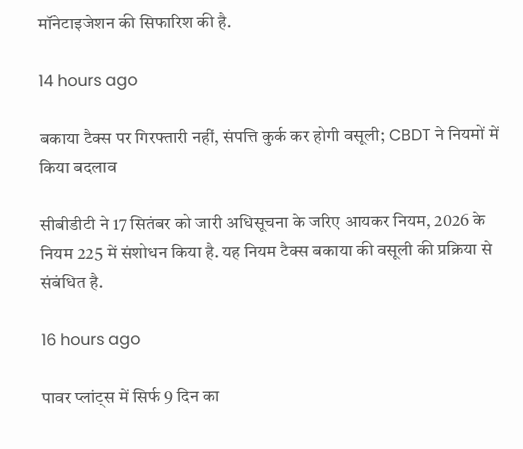मॉनेटाइजेशन की सिफारिश की है.

14 hours ago

बकाया टैक्स पर गिरफ्तारी नहीं, संपत्ति कुर्क कर होगी वसूली; CBDT ने नियमों में किया बदलाव

सीबीडीटी ने 17 सितंबर को जारी अधिसूचना के जरिए आयकर नियम, 2026 के नियम 225 में संशोधन किया है. यह नियम टैक्स बकाया की वसूली की प्रक्रिया से संबंधित है.

16 hours ago

पावर प्लांट्स में सिर्फ 9 दिन का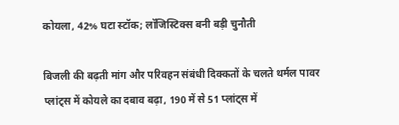कोयला, 42% घटा स्टॉक; लॉजिस्टिक्स बनी बड़ी चुनौती

बिजली की बढ़ती मांग और परिवहन संबंधी दिक्कतों के चलते थर्मल पावर प्लांट्स में कोयले का दबाव बढ़ा, 190 में से 51 प्लांट्स में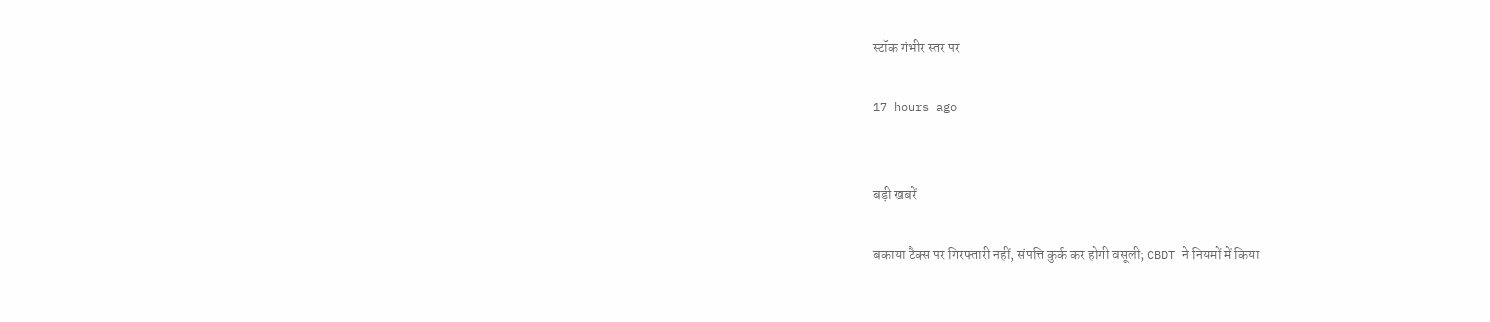स्टॉक गंभीर स्तर पर

17 hours ago


बड़ी खबरें

बकाया टैक्स पर गिरफ्तारी नहीं, संपत्ति कुर्क कर होगी वसूली; CBDT ने नियमों में किया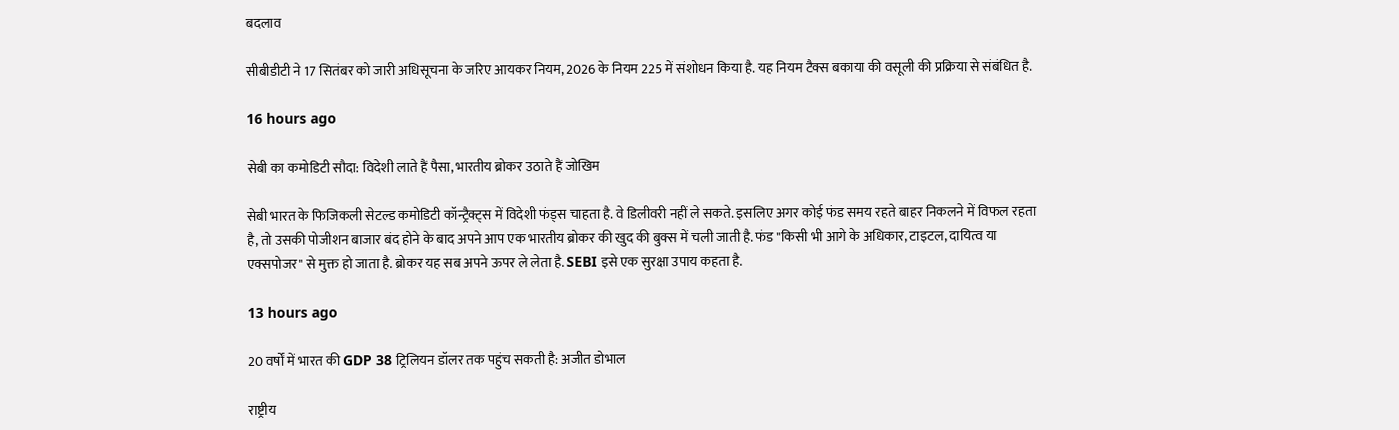बदलाव

सीबीडीटी ने 17 सितंबर को जारी अधिसूचना के जरिए आयकर नियम, 2026 के नियम 225 में संशोधन किया है. यह नियम टैक्स बकाया की वसूली की प्रक्रिया से संबंधित है.

16 hours ago

सेबी का कमोडिटी सौदा: विदेशी लाते हैं पैसा, भारतीय ब्रोकर उठाते हैं जोखिम

सेबी भारत के फिजिकली सेटल्ड कमोडिटी कॉन्ट्रैक्ट्स में विदेशी फंड्स चाहता है. वे डिलीवरी नहीं ले सकते. इसलिए अगर कोई फंड समय रहते बाहर निकलने में विफल रहता है, तो उसकी पोजीशन बाजार बंद होने के बाद अपने आप एक भारतीय ब्रोकर की खुद की बुक्स में चली जाती है. फंड "किसी भी आगे के अधिकार, टाइटल, दायित्व या एक्सपोजर" से मुक्त हो जाता है. ब्रोकर यह सब अपने ऊपर ले लेता है. SEBI इसे एक सुरक्षा उपाय कहता है.

13 hours ago

20 वर्षों में भारत की GDP 38 ट्रिलियन डॉलर तक पहुंच सकती है: अजीत डोभाल

राष्ट्रीय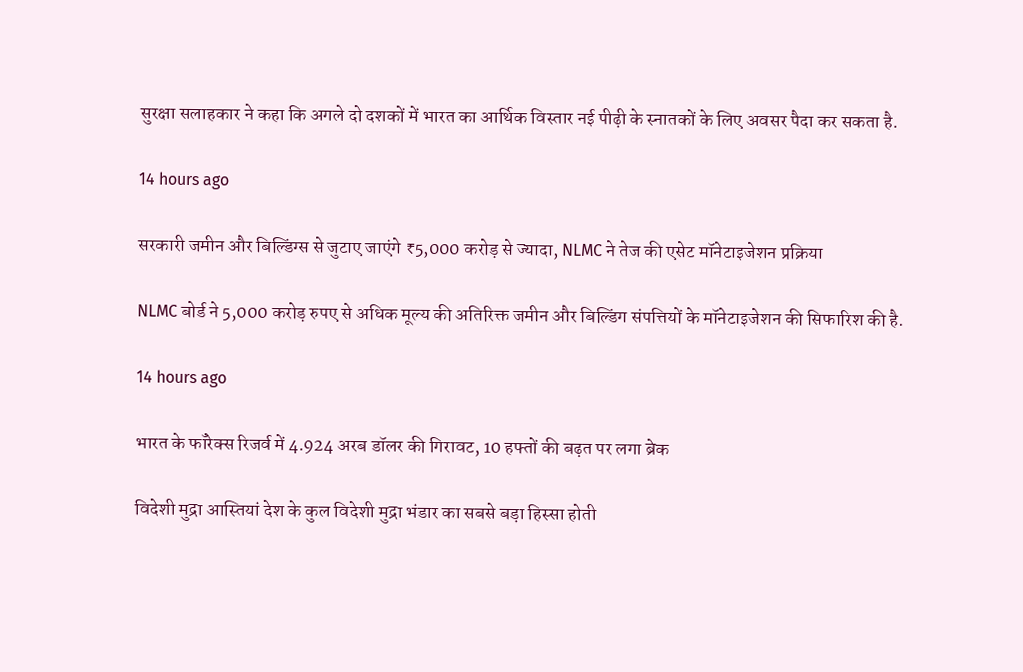सुरक्षा सलाहकार ने कहा कि अगले दो दशकों में भारत का आर्थिक विस्तार नई पीढ़ी के स्नातकों के लिए अवसर पैदा कर सकता है.

14 hours ago

सरकारी जमीन और बिल्डिंग्स से जुटाए जाएंगे ₹5,000 करोड़ से ज्यादा, NLMC ने तेज की एसेट मॉनेटाइजेशन प्रक्रिया

NLMC बोर्ड ने 5,000 करोड़ रुपए से अधिक मूल्य की अतिरिक्त जमीन और बिल्डिंग संपत्तियों के मॉनेटाइजेशन की सिफारिश की है.

14 hours ago

भारत के फॉरेक्स रिजर्व में 4.924 अरब डॉलर की गिरावट, 10 हफ्तों की बढ़त पर लगा ब्रेक

विदेशी मुद्रा आस्तियां देश के कुल विदेशी मुद्रा भंडार का सबसे बड़ा हिस्सा होती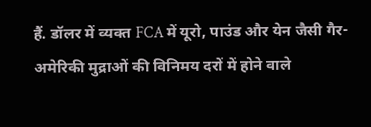हैं. डॉलर में व्यक्त FCA में यूरो, पाउंड और येन जैसी गैर-अमेरिकी मुद्राओं की विनिमय दरों में होने वाले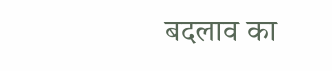बदलाव का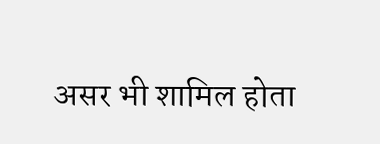असर भी शामिल होता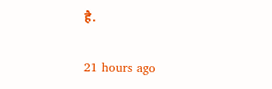है.

21 hours ago